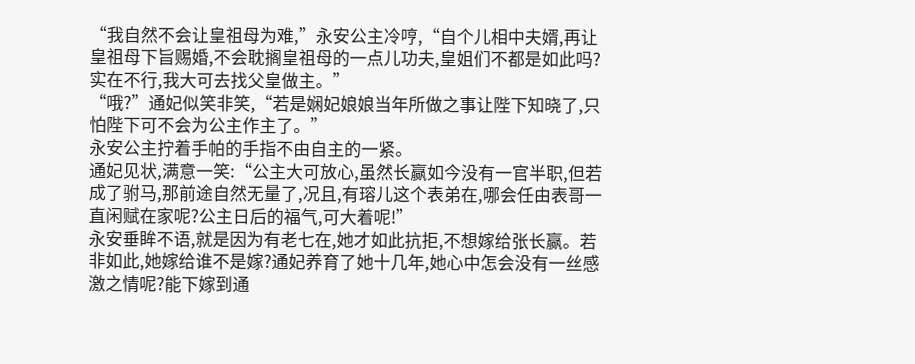“我自然不会让皇祖母为难,”永安公主冷哼,“自个儿相中夫婿,再让皇祖母下旨赐婚,不会耽搁皇祖母的一点儿功夫,皇姐们不都是如此吗?实在不行,我大可去找父皇做主。”
“哦?”通妃似笑非笑,“若是娴妃娘娘当年所做之事让陛下知晓了,只怕陛下可不会为公主作主了。”
永安公主拧着手帕的手指不由自主的一紧。
通妃见状,满意一笑:“公主大可放心,虽然长赢如今没有一官半职,但若成了驸马,那前途自然无量了,况且,有瑢儿这个表弟在,哪会任由表哥一直闲赋在家呢?公主日后的福气,可大着呢!”
永安垂眸不语,就是因为有老七在,她才如此抗拒,不想嫁给张长赢。若非如此,她嫁给谁不是嫁?通妃养育了她十几年,她心中怎会没有一丝感激之情呢?能下嫁到通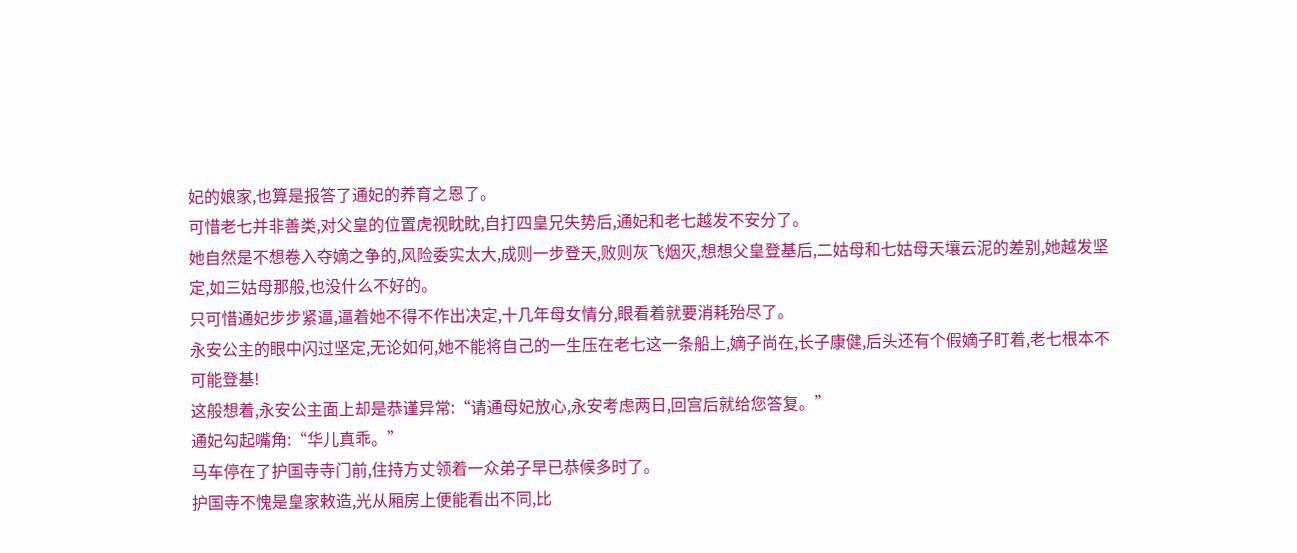妃的娘家,也算是报答了通妃的养育之恩了。
可惜老七并非善类,对父皇的位置虎视眈眈,自打四皇兄失势后,通妃和老七越发不安分了。
她自然是不想卷入夺嫡之争的,风险委实太大,成则一步登天,败则灰飞烟灭,想想父皇登基后,二姑母和七姑母天壤云泥的差别,她越发坚定,如三姑母那般,也没什么不好的。
只可惜通妃步步紧逼,逼着她不得不作出决定,十几年母女情分,眼看着就要消耗殆尽了。
永安公主的眼中闪过坚定,无论如何,她不能将自己的一生压在老七这一条船上,嫡子尚在,长子康健,后头还有个假嫡子盯着,老七根本不可能登基!
这般想着,永安公主面上却是恭谨异常:“请通母妃放心,永安考虑两日,回宫后就给您答复。”
通妃勾起嘴角:“华儿真乖。”
马车停在了护国寺寺门前,住持方丈领着一众弟子早已恭候多时了。
护国寺不愧是皇家敕造,光从厢房上便能看出不同,比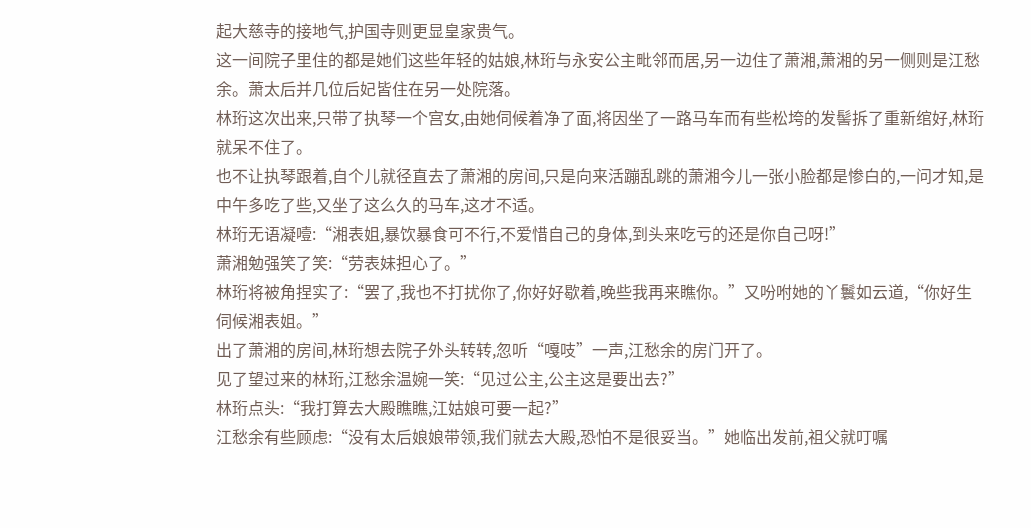起大慈寺的接地气,护国寺则更显皇家贵气。
这一间院子里住的都是她们这些年轻的姑娘,林珩与永安公主毗邻而居,另一边住了萧湘,萧湘的另一侧则是江愁余。萧太后并几位后妃皆住在另一处院落。
林珩这次出来,只带了执琴一个宫女,由她伺候着净了面,将因坐了一路马车而有些松垮的发髻拆了重新绾好,林珩就呆不住了。
也不让执琴跟着,自个儿就径直去了萧湘的房间,只是向来活蹦乱跳的萧湘今儿一张小脸都是惨白的,一问才知,是中午多吃了些,又坐了这么久的马车,这才不适。
林珩无语凝噎:“湘表姐,暴饮暴食可不行,不爱惜自己的身体,到头来吃亏的还是你自己呀!”
萧湘勉强笑了笑:“劳表妹担心了。”
林珩将被角捏实了:“罢了,我也不打扰你了,你好好歇着,晚些我再来瞧你。”又吩咐她的丫鬟如云道,“你好生伺候湘表姐。”
出了萧湘的房间,林珩想去院子外头转转,忽听“嘎吱”一声,江愁余的房门开了。
见了望过来的林珩,江愁余温婉一笑:“见过公主,公主这是要出去?”
林珩点头:“我打算去大殿瞧瞧,江姑娘可要一起?”
江愁余有些顾虑:“没有太后娘娘带领,我们就去大殿,恐怕不是很妥当。”她临出发前,祖父就叮嘱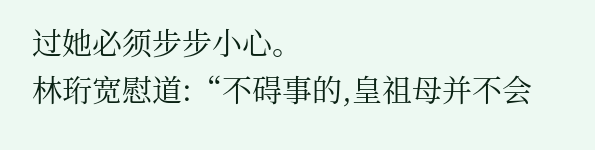过她必须步步小心。
林珩宽慰道:“不碍事的,皇祖母并不会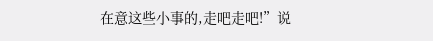在意这些小事的,走吧走吧!”说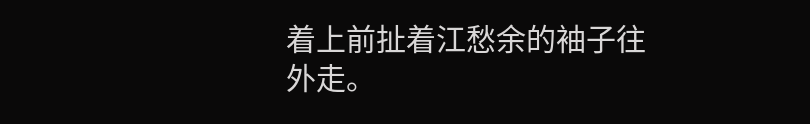着上前扯着江愁余的袖子往外走。